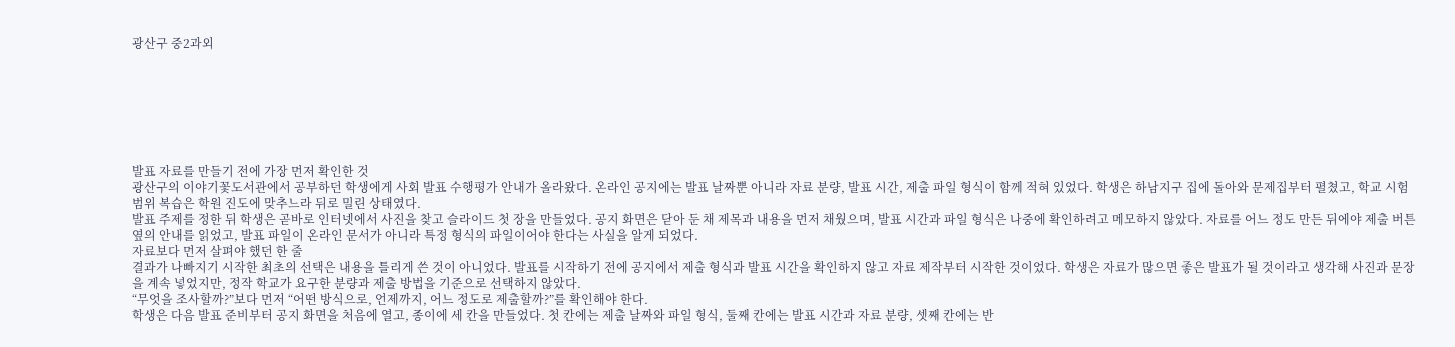광산구 중2과외







발표 자료를 만들기 전에 가장 먼저 확인한 것
광산구의 이야기꽃도서관에서 공부하던 학생에게 사회 발표 수행평가 안내가 올라왔다. 온라인 공지에는 발표 날짜뿐 아니라 자료 분량, 발표 시간, 제출 파일 형식이 함께 적혀 있었다. 학생은 하남지구 집에 돌아와 문제집부터 펼쳤고, 학교 시험범위 복습은 학원 진도에 맞추느라 뒤로 밀린 상태였다.
발표 주제를 정한 뒤 학생은 곧바로 인터넷에서 사진을 찾고 슬라이드 첫 장을 만들었다. 공지 화면은 닫아 둔 채 제목과 내용을 먼저 채웠으며, 발표 시간과 파일 형식은 나중에 확인하려고 메모하지 않았다. 자료를 어느 정도 만든 뒤에야 제출 버튼 옆의 안내를 읽었고, 발표 파일이 온라인 문서가 아니라 특정 형식의 파일이어야 한다는 사실을 알게 되었다.
자료보다 먼저 살펴야 했던 한 줄
결과가 나빠지기 시작한 최초의 선택은 내용을 틀리게 쓴 것이 아니었다. 발표를 시작하기 전에 공지에서 제출 형식과 발표 시간을 확인하지 않고 자료 제작부터 시작한 것이었다. 학생은 자료가 많으면 좋은 발표가 될 것이라고 생각해 사진과 문장을 계속 넣었지만, 정작 학교가 요구한 분량과 제출 방법을 기준으로 선택하지 않았다.
“무엇을 조사할까?”보다 먼저 “어떤 방식으로, 언제까지, 어느 정도로 제출할까?”를 확인해야 한다.
학생은 다음 발표 준비부터 공지 화면을 처음에 열고, 종이에 세 칸을 만들었다. 첫 칸에는 제출 날짜와 파일 형식, 둘째 칸에는 발표 시간과 자료 분량, 셋째 칸에는 반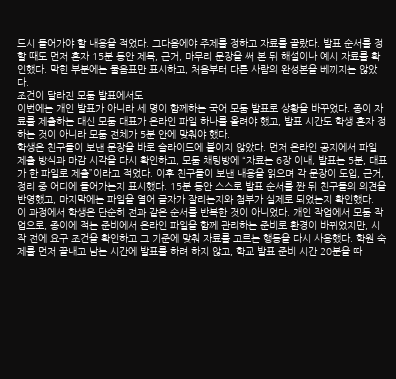드시 들어가야 할 내용을 적었다. 그다음에야 주제를 정하고 자료를 골랐다. 발표 순서를 정할 때도 먼저 혼자 15분 동안 제목, 근거, 마무리 문장을 써 본 뒤 해설이나 예시 자료를 확인했다. 막힌 부분에는 물음표만 표시하고, 처음부터 다른 사람의 완성본을 베끼지는 않았다.
조건이 달라진 모둠 발표에서도
이번에는 개인 발표가 아니라 세 명이 함께하는 국어 모둠 발표로 상황을 바꾸었다. 종이 자료를 제출하는 대신 모둠 대표가 온라인 파일 하나를 올려야 했고, 발표 시간도 학생 혼자 정하는 것이 아니라 모둠 전체가 5분 안에 맞춰야 했다.
학생은 친구들이 보낸 문장을 바로 슬라이드에 붙이지 않았다. 먼저 온라인 공지에서 파일 제출 방식과 마감 시각을 다시 확인하고, 모둠 채팅방에 “자료는 6장 이내, 발표는 5분, 대표가 한 파일로 제출”이라고 적었다. 이후 친구들이 보낸 내용을 읽으며 각 문장이 도입, 근거, 정리 중 어디에 들어가는지 표시했다. 15분 동안 스스로 발표 순서를 짠 뒤 친구들의 의견을 반영했고, 마지막에는 파일을 열어 글자가 잘리는지와 첨부가 실제로 되었는지 확인했다.
이 과정에서 학생은 단순히 전과 같은 순서를 반복한 것이 아니었다. 개인 작업에서 모둠 작업으로, 종이에 적는 준비에서 온라인 파일을 함께 관리하는 준비로 환경이 바뀌었지만, 시작 전에 요구 조건을 확인하고 그 기준에 맞춰 자료를 고르는 행동을 다시 사용했다. 학원 숙제를 먼저 끝내고 남는 시간에 발표를 하려 하지 않고, 학교 발표 준비 시간 20분을 따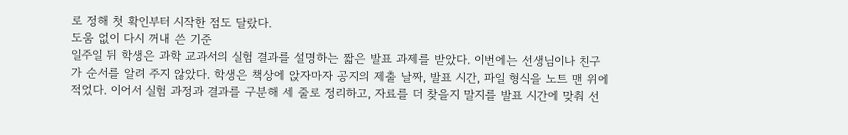로 정해 첫 확인부터 시작한 점도 달랐다.
도움 없이 다시 꺼내 쓴 기준
일주일 뒤 학생은 과학 교과서의 실험 결과를 설명하는 짧은 발표 과제를 받았다. 이번에는 선생님이나 친구가 순서를 알려 주지 않았다. 학생은 책상에 앉자마자 공지의 제출 날짜, 발표 시간, 파일 형식을 노트 맨 위에 적었다. 이어서 실험 과정과 결과를 구분해 세 줄로 정리하고, 자료를 더 찾을지 말지를 발표 시간에 맞춰 선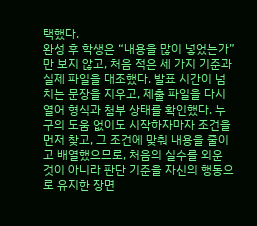택했다.
완성 후 학생은 “내용을 많이 넣었는가”만 보지 않고, 처음 적은 세 가지 기준과 실제 파일을 대조했다. 발표 시간이 넘치는 문장을 지우고, 제출 파일을 다시 열어 형식과 첨부 상태를 확인했다. 누구의 도움 없이도 시작하자마자 조건을 먼저 찾고, 그 조건에 맞춰 내용을 줄이고 배열했으므로, 처음의 실수를 외운 것이 아니라 판단 기준을 자신의 행동으로 유지한 장면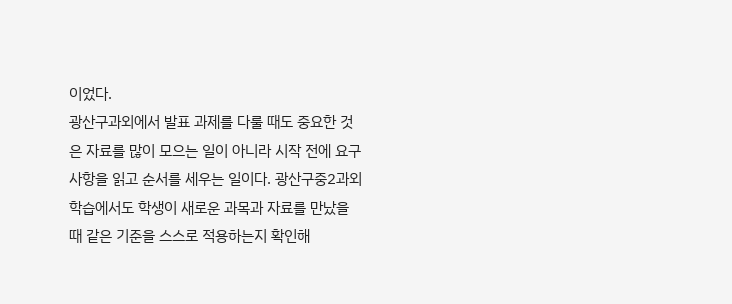이었다.
광산구과외에서 발표 과제를 다룰 때도 중요한 것은 자료를 많이 모으는 일이 아니라 시작 전에 요구 사항을 읽고 순서를 세우는 일이다. 광산구중2과외 학습에서도 학생이 새로운 과목과 자료를 만났을 때 같은 기준을 스스로 적용하는지 확인해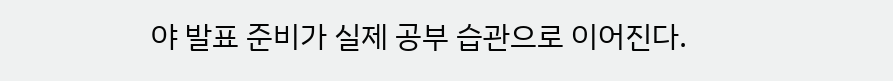야 발표 준비가 실제 공부 습관으로 이어진다.